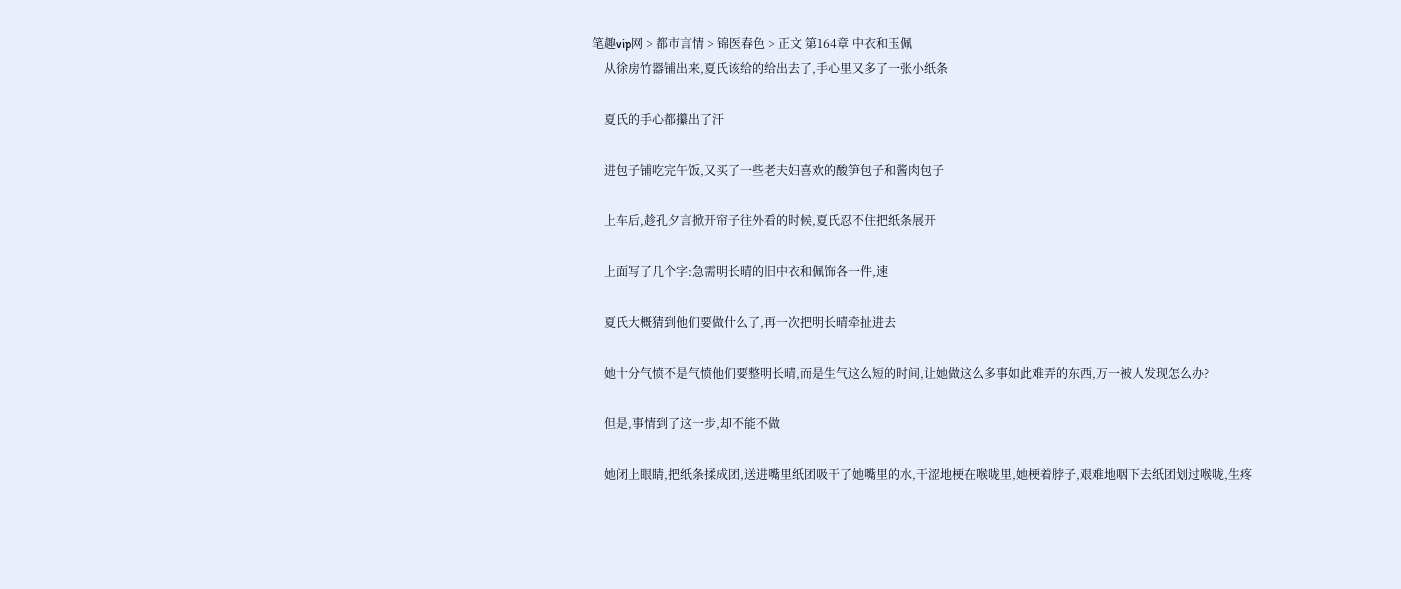笔趣vip网 > 都市言情 > 锦医春色 > 正文 第164章 中衣和玉佩
    从徐房竹器铺出来,夏氏该给的给出去了,手心里又多了一张小纸条

    夏氏的手心都攥出了汗

    进包子铺吃完午饭,又买了一些老夫妇喜欢的酸笋包子和酱肉包子

    上车后,趁孔夕言掀开帘子往外看的时候,夏氏忍不住把纸条展开

    上面写了几个字:急需明长晴的旧中衣和佩饰各一件,速

    夏氏大概猜到他们要做什么了,再一次把明长晴牵扯进去

    她十分气愤不是气愤他们要整明长晴,而是生气这么短的时间,让她做这么多事如此难弄的东西,万一被人发现怎么办?

    但是,事情到了这一步,却不能不做

    她闭上眼睛,把纸条揉成团,送进嘴里纸团吸干了她嘴里的水,干涩地梗在喉咙里,她梗着脖子,艰难地咽下去纸团划过喉咙,生疼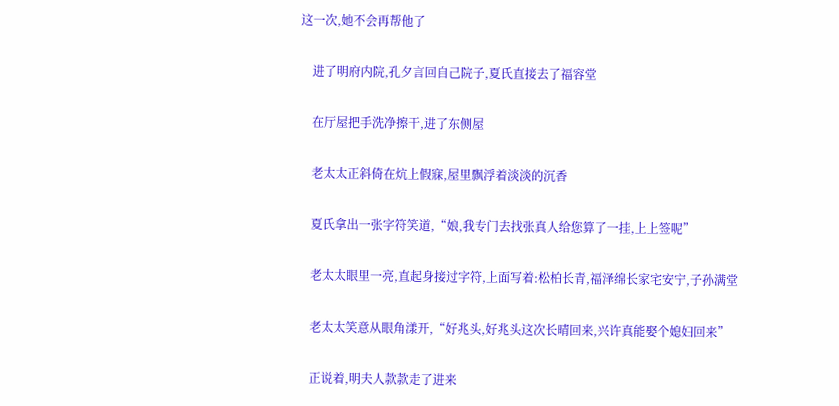这一次,她不会再帮他了

    进了明府内院,孔夕言回自己院子,夏氏直接去了福容堂

    在厅屋把手洗净擦干,进了东侧屋

    老太太正斜倚在炕上假寐,屋里飘浮着淡淡的沉香

    夏氏拿出一张字符笑道,“娘,我专门去找张真人给您算了一挂,上上签呢”

    老太太眼里一亮,直起身接过字符,上面写着:松柏长青,福泽绵长家宅安宁,子孙满堂

    老太太笑意从眼角漾开,“好兆头,好兆头这次长晴回来,兴许真能娶个媳妇回来”

    正说着,明夫人款款走了进来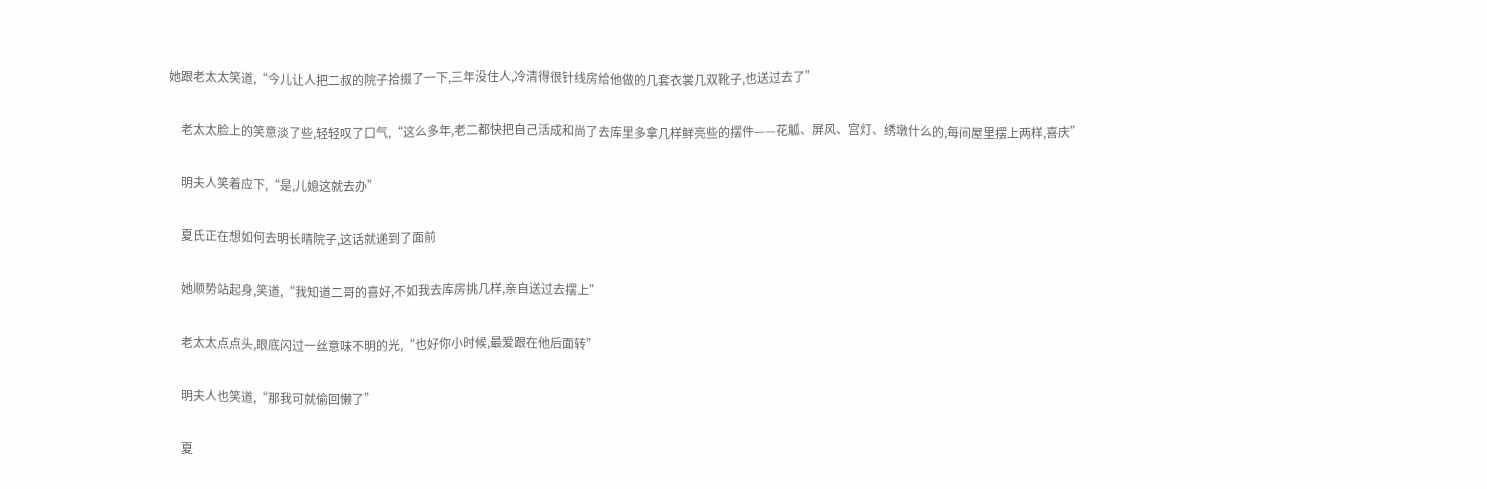她跟老太太笑道,“今儿让人把二叔的院子拾掇了一下,三年没住人,冷清得很针线房给他做的几套衣裳几双靴子,也送过去了”

    老太太脸上的笑意淡了些,轻轻叹了口气,“这么多年,老二都快把自己活成和尚了去库里多拿几样鲜亮些的摆件——花觚、屏风、宫灯、绣墩什么的,每间屋里摆上两样,喜庆”

    明夫人笑着应下,“是,儿媳这就去办”

    夏氏正在想如何去明长晴院子,这话就递到了面前

    她顺势站起身,笑道,“我知道二哥的喜好,不如我去库房挑几样,亲自送过去摆上”

    老太太点点头,眼底闪过一丝意味不明的光,“也好你小时候,最爱跟在他后面转”

    明夫人也笑道,“那我可就偷回懒了”

    夏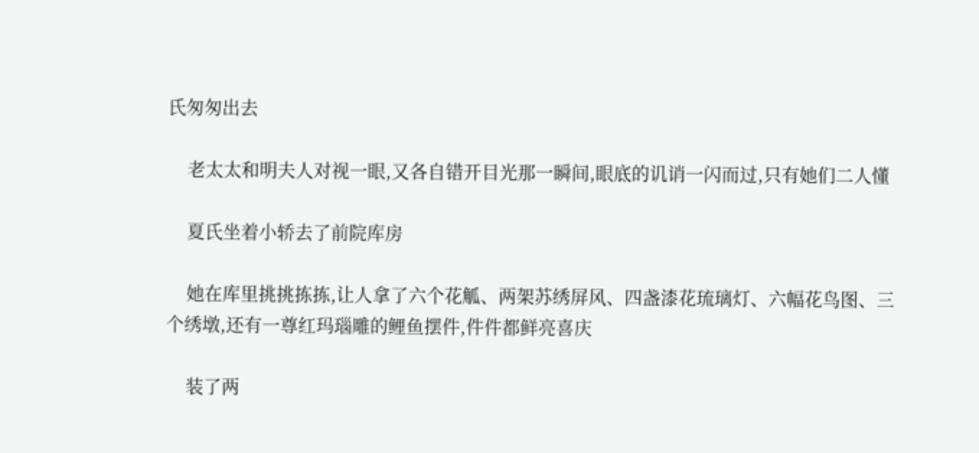氏匆匆出去

    老太太和明夫人对视一眼,又各自错开目光那一瞬间,眼底的讥诮一闪而过,只有她们二人懂

    夏氏坐着小轿去了前院库房

    她在库里挑挑拣拣,让人拿了六个花觚、两架苏绣屏风、四盏漆花琉璃灯、六幅花鸟图、三个绣墩,还有一尊红玛瑙雕的鲤鱼摆件,件件都鲜亮喜庆

    装了两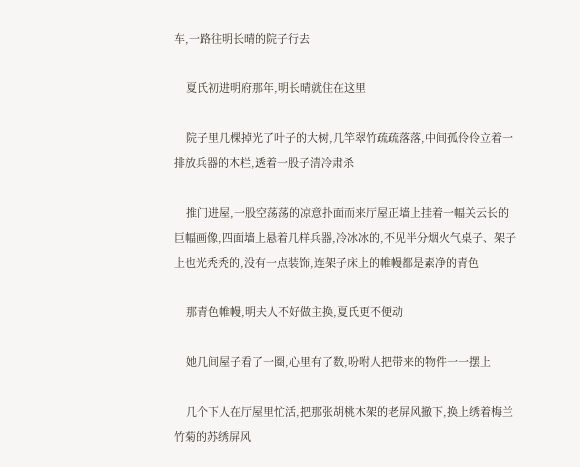车,一路往明长晴的院子行去

    夏氏初进明府那年,明长晴就住在这里

    院子里几棵掉光了叶子的大树,几竿翠竹疏疏落落,中间孤伶伶立着一排放兵器的木栏,透着一股子清冷肃杀

    推门进屋,一股空荡荡的凉意扑面而来厅屋正墙上挂着一幅关云长的巨幅画像,四面墙上悬着几样兵器,冷冰冰的,不见半分烟火气桌子、架子上也光秃秃的,没有一点装饰,连架子床上的帷幔都是素净的青色

    那青色帷幔,明夫人不好做主换,夏氏更不便动

    她几间屋子看了一圈,心里有了数,吩咐人把带来的物件一一摆上

    几个下人在厅屋里忙活,把那张胡桃木架的老屏风撤下,换上绣着梅兰竹菊的苏绣屏风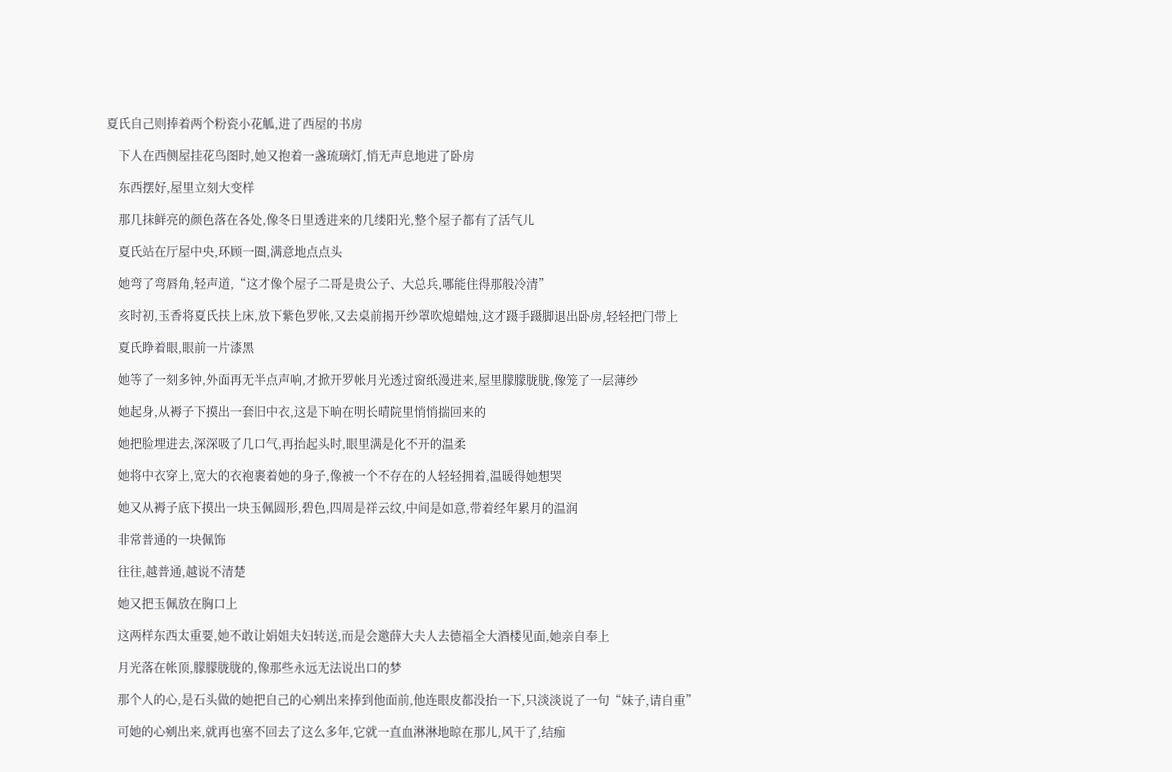夏氏自己则捧着两个粉瓷小花觚,进了西屋的书房

    下人在西侧屋挂花鸟图时,她又抱着一盏琉璃灯,悄无声息地进了卧房

    东西摆好,屋里立刻大变样

    那几抹鲜亮的颜色落在各处,像冬日里透进来的几缕阳光,整个屋子都有了活气儿

    夏氏站在厅屋中央,环顾一圈,满意地点点头

    她弯了弯唇角,轻声道,“这才像个屋子二哥是贵公子、大总兵,哪能住得那般冷清”

    亥时初,玉香将夏氏扶上床,放下紫色罗帐,又去桌前揭开纱罩吹熄蜡烛,这才蹑手蹑脚退出卧房,轻轻把门带上

    夏氏睁着眼,眼前一片漆黑

    她等了一刻多钟,外面再无半点声响,才掀开罗帐月光透过窗纸漫进来,屋里朦朦胧胧,像笼了一层薄纱

    她起身,从褥子下摸出一套旧中衣,这是下晌在明长晴院里悄悄揣回来的

    她把脸埋进去,深深吸了几口气,再抬起头时,眼里满是化不开的温柔

    她将中衣穿上,宽大的衣袍裹着她的身子,像被一个不存在的人轻轻拥着,温暖得她想哭

    她又从褥子底下摸出一块玉佩圆形,碧色,四周是祥云纹,中间是如意,带着经年累月的温润

    非常普通的一块佩饰

    往往,越普通,越说不清楚

    她又把玉佩放在胸口上

    这两样东西太重要,她不敢让娟姐夫妇转送,而是会邀薛大夫人去德福全大酒楼见面,她亲自奉上

    月光落在帐顶,朦朦胧胧的,像那些永远无法说出口的梦

    那个人的心,是石头做的她把自己的心剜出来捧到他面前,他连眼皮都没抬一下,只淡淡说了一句“妹子,请自重”

    可她的心剜出来,就再也塞不回去了这么多年,它就一直血淋淋地晾在那儿,风干了,结痂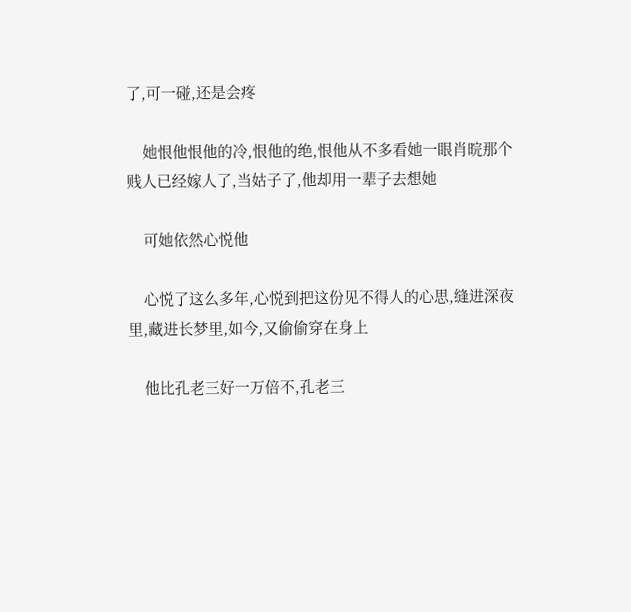了,可一碰,还是会疼

    她恨他恨他的冷,恨他的绝,恨他从不多看她一眼肖晥那个贱人已经嫁人了,当姑子了,他却用一辈子去想她

    可她依然心悦他

    心悦了这么多年,心悦到把这份见不得人的心思,缝进深夜里,藏进长梦里,如今,又偷偷穿在身上

    他比孔老三好一万倍不,孔老三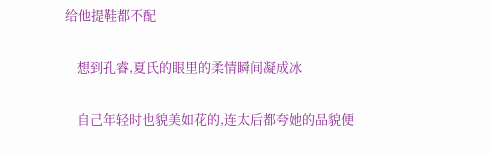给他提鞋都不配

    想到孔睿,夏氏的眼里的柔情瞬间凝成冰

    自己年轻时也貌美如花的,连太后都夸她的品貌便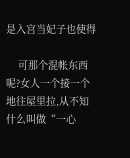是入宫当妃子也使得

    可那个混帐东西呢?女人一个接一个地往屋里拉,从不知什么叫做“一心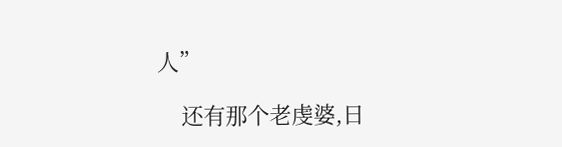人”

    还有那个老虔婆,日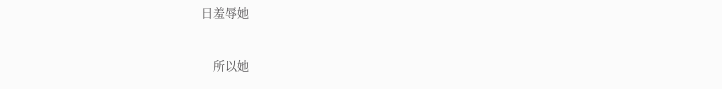日羞辱她

    所以她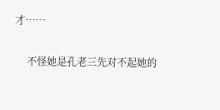才……

    不怪她是孔老三先对不起她的